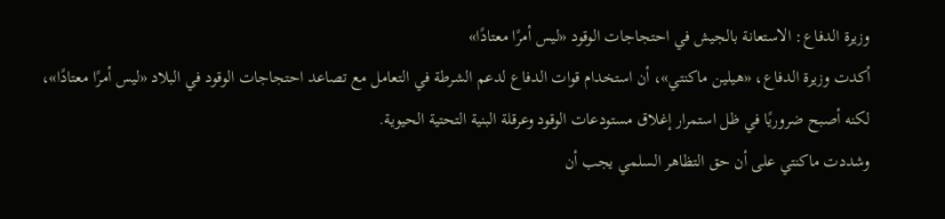وزيرة الدفاع: الاستعانة بالجيش في احتجاجات الوقود «ليس أمرًا معتادًا»
أكدت وزيرة الدفاع، «هيلين ماكنتي»، أن استخدام قوات الدفاع لدعم الشرطة في التعامل مع تصاعد احتجاجات الوقود في البلاد «ليس أمرًا معتادًا»، لكنه أصبح ضروريًا في ظل استمرار إغلاق مستودعات الوقود وعرقلة البنية التحتية الحيوية.
وشددت ماكنتي على أن حق التظاهر السلمي يجب أن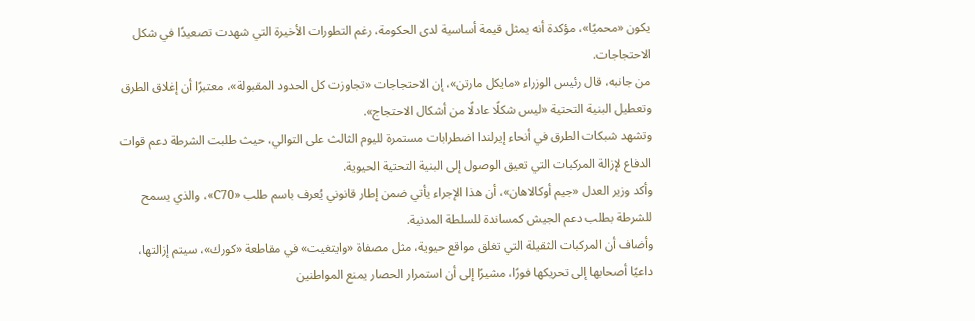يكون «محميًا»، مؤكدة أنه يمثل قيمة أساسية لدى الحكومة، رغم التطورات الأخيرة التي شهدت تصعيدًا في شكل الاحتجاجات.
من جانبه، قال رئيس الوزراء «مايكل مارتن»، إن الاحتجاجات «تجاوزت كل الحدود المقبولة»، معتبرًا أن إغلاق الطرق وتعطيل البنية التحتية «ليس شكلًا عادلًا من أشكال الاحتجاج».
وتشهد شبكات الطرق في أنحاء إيرلندا اضطرابات مستمرة لليوم الثالث على التوالي، حيث طلبت الشرطة دعم قوات الدفاع لإزالة المركبات التي تعيق الوصول إلى البنية التحتية الحيوية.
وأكد وزير العدل «جيم أوكالاهان»، أن هذا الإجراء يأتي ضمن إطار قانوني يُعرف باسم طلب «C70»، والذي يسمح للشرطة بطلب دعم الجيش كمساندة للسلطة المدنية.
وأضاف أن المركبات الثقيلة التي تغلق مواقع حيوية، مثل مصفاة «وايتغيت» في مقاطعة «كورك»، سيتم إزالتها، داعيًا أصحابها إلى تحريكها فورًا، مشيرًا إلى أن استمرار الحصار يمنع المواطنين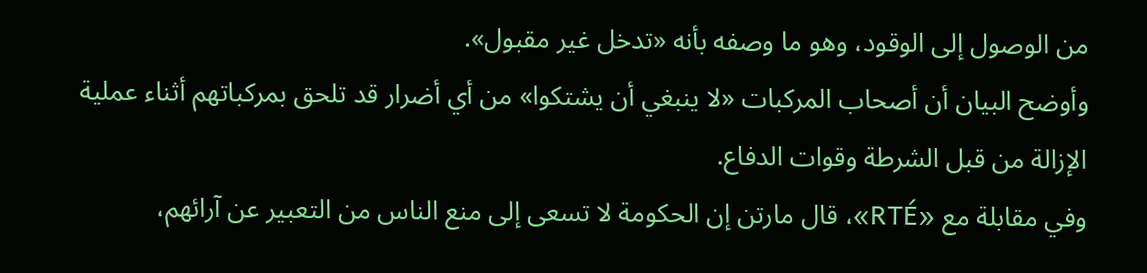من الوصول إلى الوقود، وهو ما وصفه بأنه «تدخل غير مقبول».
وأوضح البيان أن أصحاب المركبات «لا ينبغي أن يشتكوا» من أي أضرار قد تلحق بمركباتهم أثناء عملية الإزالة من قبل الشرطة وقوات الدفاع.
وفي مقابلة مع «RTÉ»، قال مارتن إن الحكومة لا تسعى إلى منع الناس من التعبير عن آرائهم،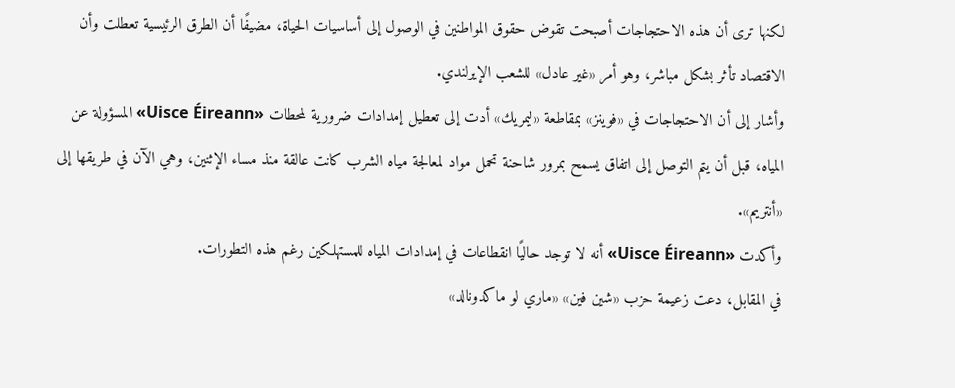لكنها ترى أن هذه الاحتجاجات أصبحت تقوض حقوق المواطنين في الوصول إلى أساسيات الحياة، مضيفًا أن الطرق الرئيسية تعطلت وأن الاقتصاد تأثر بشكل مباشر، وهو أمر «غير عادل» للشعب الإيرلندي.
وأشار إلى أن الاحتجاجات في «فوينز» بمقاطعة «ليمريك» أدت إلى تعطيل إمدادات ضرورية لمحطات «Uisce Éireann» المسؤولة عن المياه، قبل أن يتم التوصل إلى اتفاق يسمح بمرور شاحنة تحمل مواد لمعالجة مياه الشرب كانت عالقة منذ مساء الإثنين، وهي الآن في طريقها إلى «أنتريم».
وأكدت «Uisce Éireann» أنه لا توجد حاليًا انقطاعات في إمدادات المياه للمستهلكين رغم هذه التطورات.
في المقابل، دعت زعيمة حزب «شين فين» «ماري لو ماكدونالد»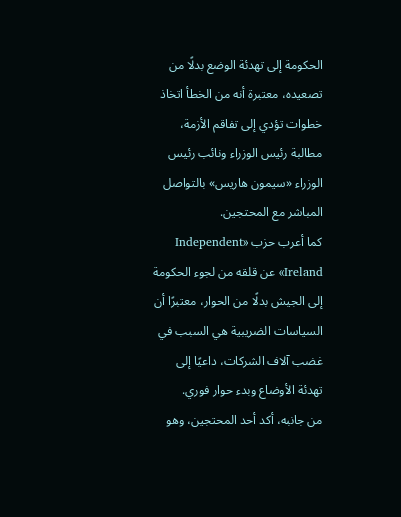الحكومة إلى تهدئة الوضع بدلًا من تصعيده، معتبرة أنه من الخطأ اتخاذ خطوات تؤدي إلى تفاقم الأزمة، مطالبة رئيس الوزراء ونائب رئيس الوزراء «سيمون هاريس» بالتواصل المباشر مع المحتجين.
كما أعرب حزب «Independent Ireland» عن قلقه من لجوء الحكومة إلى الجيش بدلًا من الحوار، معتبرًا أن السياسات الضريبية هي السبب في غضب آلاف الشركات، داعيًا إلى تهدئة الأوضاع وبدء حوار فوري.
من جانبه، أكد أحد المحتجين، وهو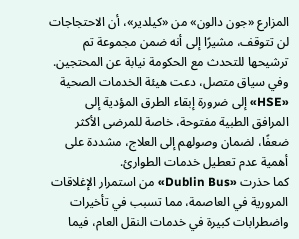المزارع «جون دالون» من «كيلدير»، أن الاحتجاجات لن تتوقف، مشيرًا إلى أنه ضمن مجموعة تم ترشيحها للتحدث مع الحكومة نيابة عن المحتجين.
وفي سياق متصل، دعت هيئة الخدمات الصحية «HSE» إلى ضرورة إبقاء الطرق المؤدية إلى المرافق الطبية مفتوحة، خاصة للمرضى الأكثر ضعفًا، لضمان وصولهم إلى العلاج، مشددة على أهمية عدم تعطيل خدمات الطوارئ.
كما حذرت «Dublin Bus» من استمرار الإغلاقات المرورية في العاصمة، مما تسبب في تأخيرات واضطرابات كبيرة في خدمات النقل العام، فيما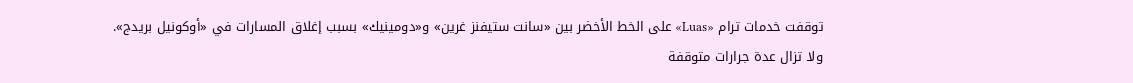توقفت خدمات ترام «Luas» على الخط الأخضر بين «سانت ستيفنز غرين» و«دومينيك» بسبب إغلاق المسارات في «أوكونيل بريدج».
ولا تزال عدة جرارات متوقفة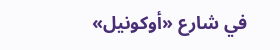في شارع «أوكونيل»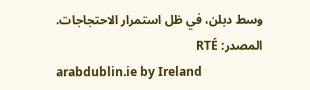وسط دبلن، في ظل استمرار الاحتجاجات.
المصدر: RTÉ
arabdublin.ie by Ireland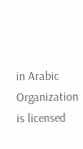in Arabic Organization is licensed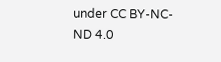under CC BY-NC-ND 4.0